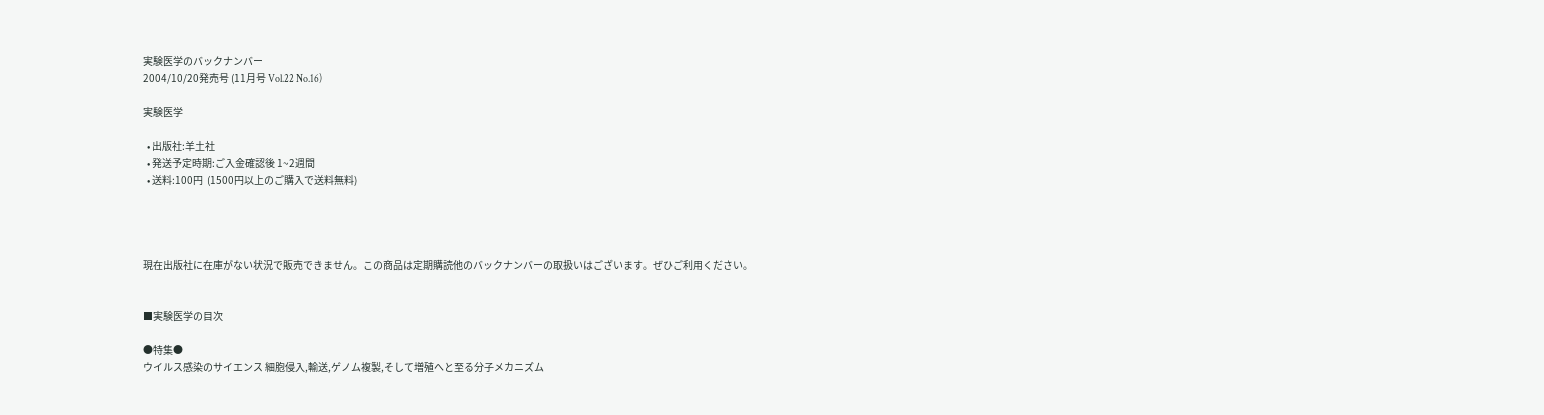実験医学のバックナンバー
2004/10/20発売号 (11月号 Vol.22 No.16)

実験医学

  • 出版社:羊土社
  • 発送予定時期:ご入金確認後 1~2週間
  • 送料:100円  (1500円以上のご購入で送料無料)




現在出版社に在庫がない状況で販売できません。この商品は定期購読他のバックナンバーの取扱いはございます。ぜひご利用ください。


■実験医学の目次

●特集●
ウイルス感染のサイエンス 細胞侵入,輸送,ゲノム複製,そして増殖へと至る分子メカニズム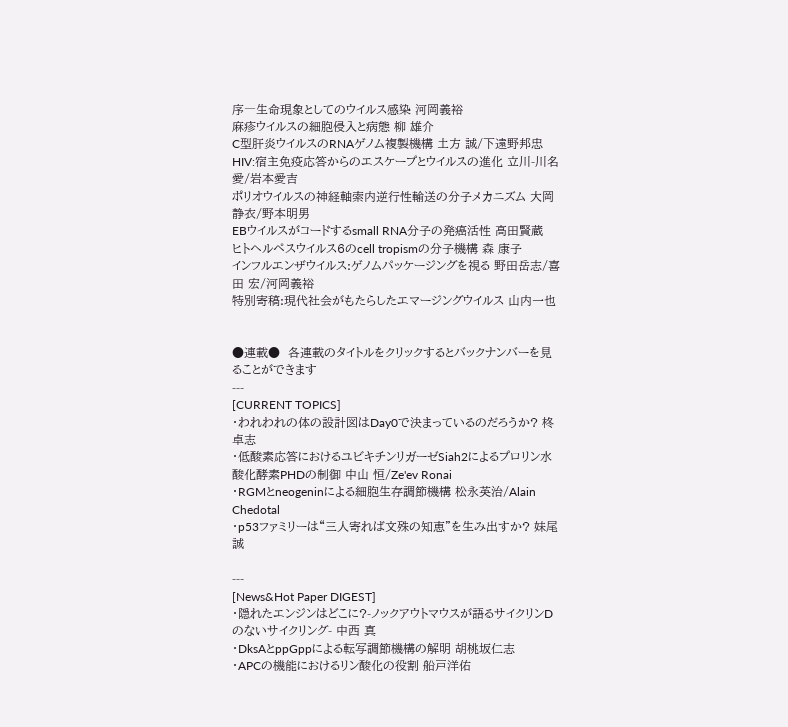序―生命現象としてのウイルス感染 河岡義裕
麻疹ウイルスの細胞侵入と病態 柳 雄介
C型肝炎ウイルスのRNAゲノム複製機構 土方 誠/下遠野邦忠
HIV:宿主免疫応答からのエスケープとウイルスの進化 立川-川名 愛/岩本愛吉
ポリオウイルスの神経軸索内逆行性輸送の分子メカニズム 大岡静衣/野本明男
EBウイルスがコードするsmall RNA分子の発癌活性 高田賢蔵
ヒトヘルペスウイルス6のcell tropismの分子機構 森 康子
インフルエンザウイルス:ゲノムパッケージングを視る 野田岳志/喜田 宏/河岡義裕
特別寄稿:現代社会がもたらしたエマージングウイルス 山内一也


●連載●  各連載のタイトルをクリックするとバックナンバーを見ることができます
---
[CURRENT TOPICS]
・われわれの体の設計図はDay0で決まっているのだろうか? 柊 卓志
・低酸素応答におけるユビキチンリガーゼSiah2によるプロリン水酸化酵素PHDの制御 中山 恒/Ze'ev Ronai
・RGMとneogeninによる細胞生存調節機構 松永英治/Alain Chedotal
・p53ファミリーは“三人寄れば文殊の知恵”を生み出すか? 妹尾 誠

---
[News&Hot Paper DIGEST]
・隠れたエンジンはどこに?-ノックアウトマウスが語るサイクリンDのないサイクリング- 中西 真
・DksAとppGppによる転写調節機構の解明 胡桃坂仁志
・APCの機能におけるリン酸化の役割 船戸洋佑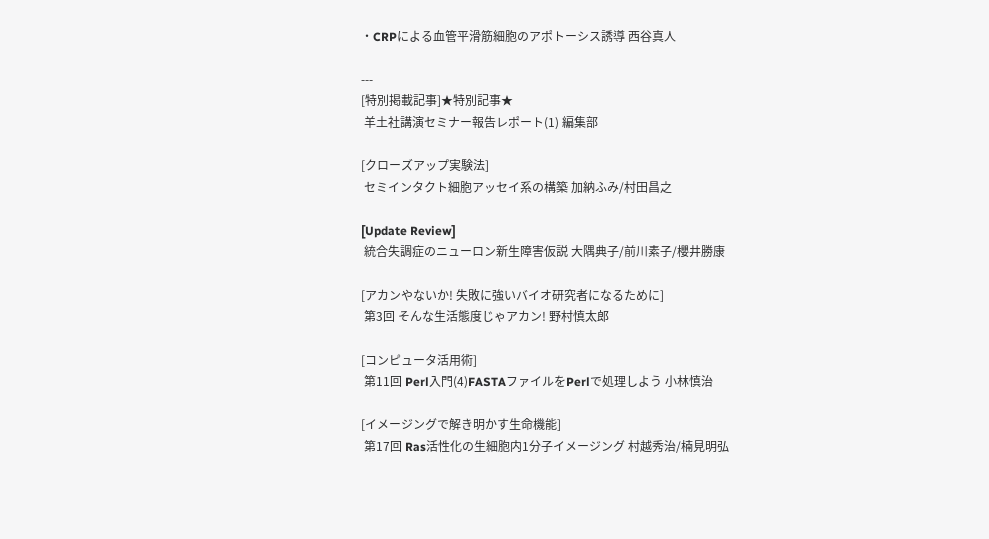・CRPによる血管平滑筋細胞のアポトーシス誘導 西谷真人

---
[特別掲載記事]★特別記事★
 羊土社講演セミナー報告レポート(1) 編集部

[クローズアップ実験法]
 セミインタクト細胞アッセイ系の構築 加納ふみ/村田昌之

[Update Review]
 統合失調症のニューロン新生障害仮説 大隅典子/前川素子/櫻井勝康

[アカンやないか! 失敗に強いバイオ研究者になるために]
 第3回 そんな生活態度じゃアカン! 野村慎太郎

[コンピュータ活用術]
 第11回 Perl入門(4)FASTAファイルをPerlで処理しよう 小林慎治

[イメージングで解き明かす生命機能]
 第17回 Ras活性化の生細胞内1分子イメージング 村越秀治/楠見明弘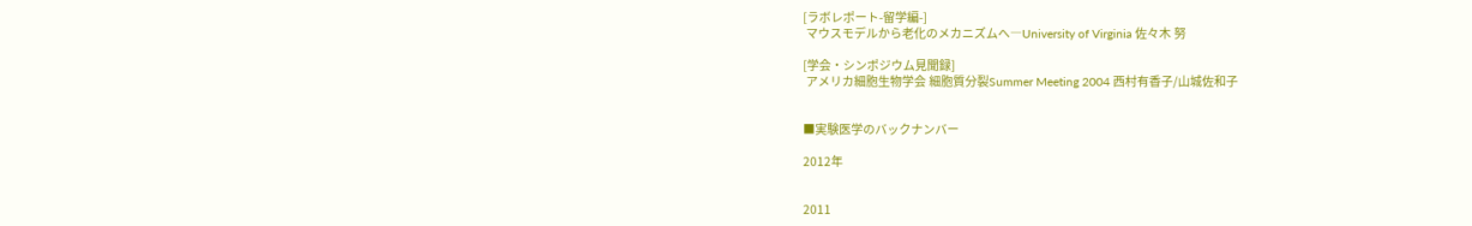[ラボレポート-留学編-]
 マウスモデルから老化のメカニズムへ―University of Virginia 佐々木 努

[学会・シンポジウム見聞録]
 アメリカ細胞生物学会 細胞質分裂Summer Meeting 2004 西村有香子/山城佐和子


■実験医学のバックナンバー

2012年


2011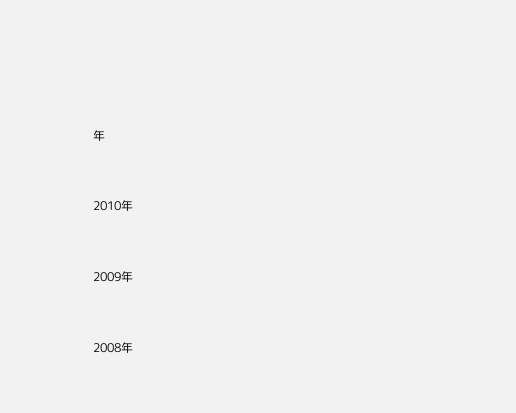年


2010年


2009年


2008年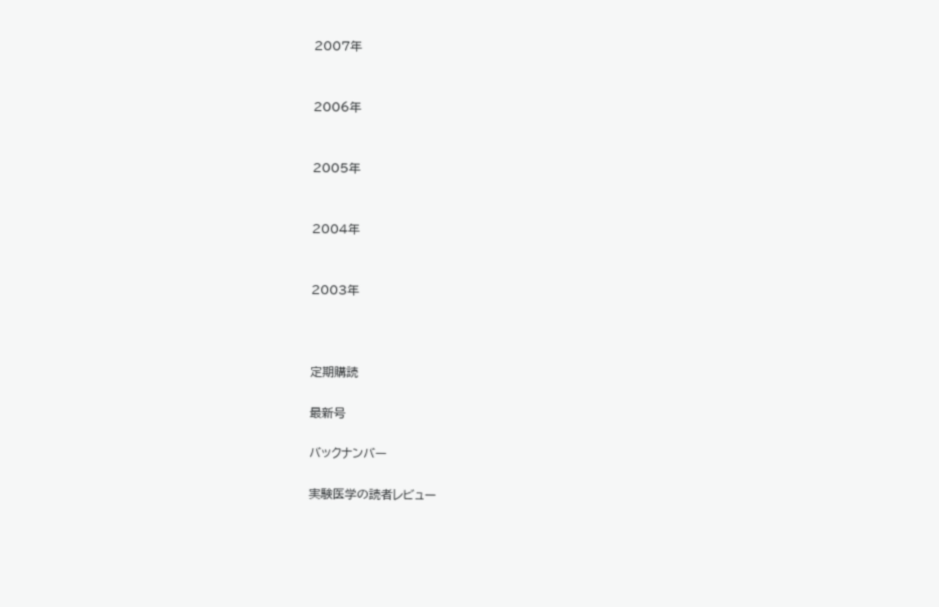2007年


2006年


2005年


2004年


2003年



定期購読

最新号

バックナンバー

実験医学の読者レビュー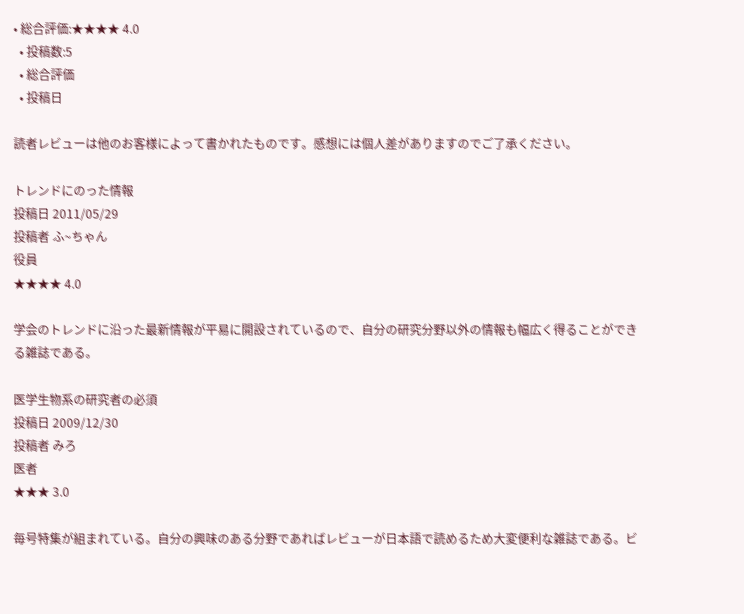• 総合評価:★★★★ 4.0
  • 投稿数:5
  • 総合評価
  • 投稿日

読者レビューは他のお客様によって書かれたものです。感想には個人差がありますのでご了承ください。

トレンドにのった情報
投稿日 2011/05/29
投稿者 ふ~ちゃん
役員
★★★★ 4.0

学会のトレンドに沿った最新情報が平易に開設されているので、自分の研究分野以外の情報も幅広く得ることができる雑誌である。

医学生物系の研究者の必須
投稿日 2009/12/30
投稿者 みろ
医者
★★★ 3.0

毎号特集が組まれている。自分の興味のある分野であればレビューが日本語で読めるため大変便利な雑誌である。ビ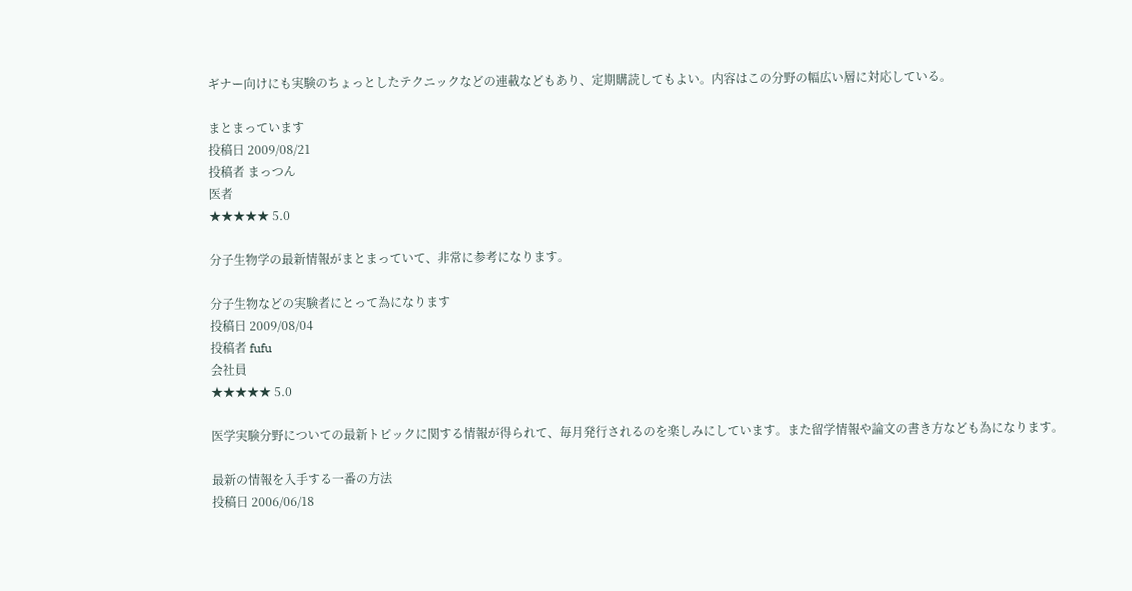ギナー向けにも実験のちょっとしたテクニックなどの連載などもあり、定期購読してもよい。内容はこの分野の幅広い層に対応している。

まとまっています
投稿日 2009/08/21
投稿者 まっつん
医者
★★★★★ 5.0

分子生物学の最新情報がまとまっていて、非常に参考になります。

分子生物などの実験者にとって為になります
投稿日 2009/08/04
投稿者 fufu
会社員
★★★★★ 5.0

医学実験分野についての最新トピックに関する情報が得られて、毎月発行されるのを楽しみにしています。また留学情報や論文の書き方なども為になります。

最新の情報を入手する一番の方法
投稿日 2006/06/18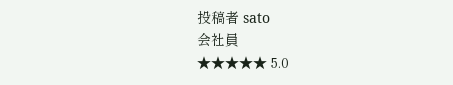投稿者 sato
会社員
★★★★★ 5.0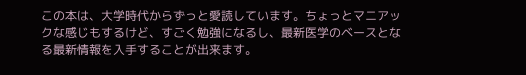この本は、大学時代からずっと愛読しています。ちょっとマニアックな感じもするけど、すごく勉強になるし、最新医学のベースとなる最新情報を入手することが出来ます。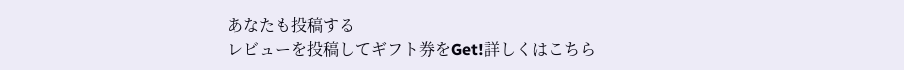あなたも投稿する
レビューを投稿してギフト券をGet!詳しくはこちら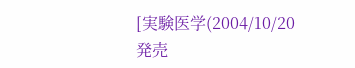[実験医学(2004/10/20発売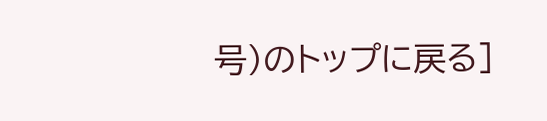号)のトップに戻る]